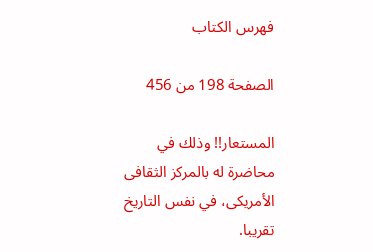فهرس الكتاب

الصفحة 198 من 456

المستعار!! وذلك في محاضرة له بالمركز الثقافى الأمريكى، في نفس التاريخ تقريبا.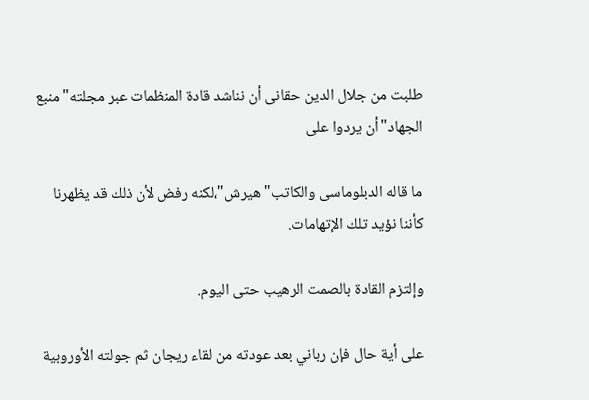طلبت من جلال الدين حقانى أن نناشد قادة المنظمات عبر مجلته"منبع الجهاد"أن يردوا على

ما قاله الدبلوماسى والكاتب"هيرش"،لكنه رفض لأن ذلك قد يظهرنا كأننا نؤيد تلك الإتهامات.

وإلتزم القادة بالصمت الرهيب حتى اليوم.

على أية حال فإن رباني بعد عودته من لقاء ريجان ثم جولته الأوروبية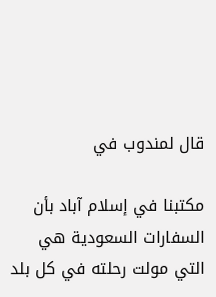قال لمندوب في

مكتبنا في إسلام آباد بأن السفارات السعودية هي التي مولت رحلته في كل بلد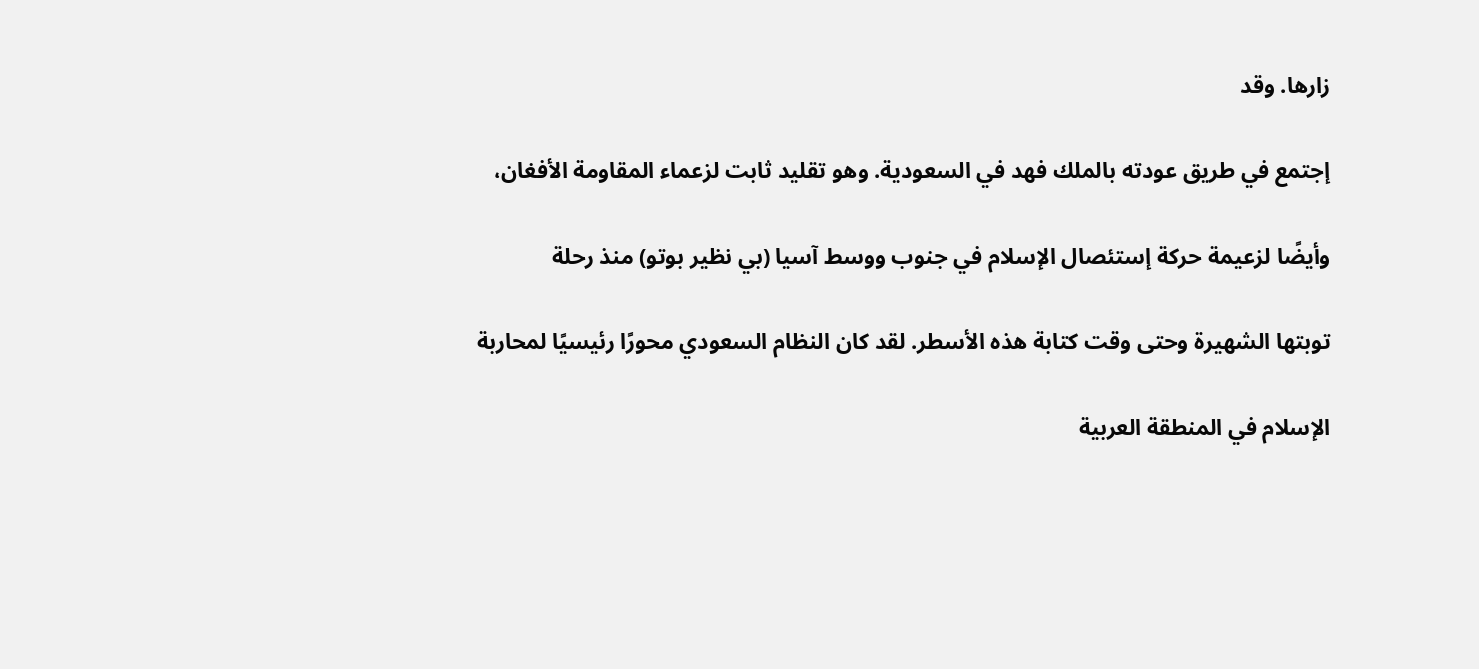زارها. وقد

إجتمع في طريق عودته بالملك فهد في السعودية. وهو تقليد ثابت لزعماء المقاومة الأفغان،

وأيضًا لزعيمة حركة إستئصال الإسلام في جنوب ووسط آسيا (بي نظير بوتو) منذ رحلة

توبتها الشهيرة وحتى وقت كتابة هذه الأسطر. لقد كان النظام السعودي محورًا رئيسيًا لمحاربة

الإسلام في المنطقة العربية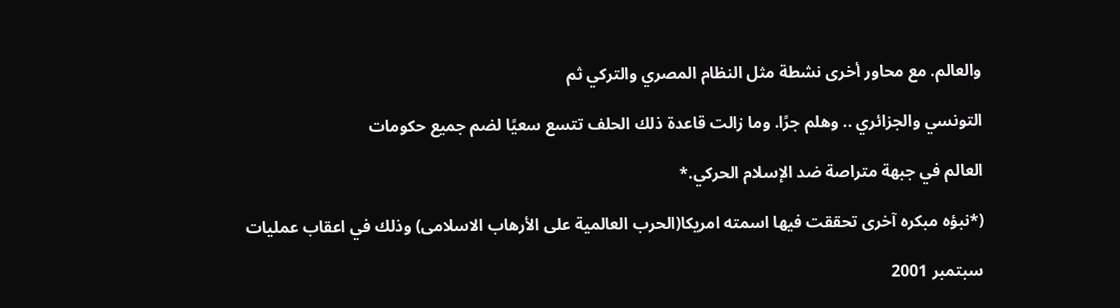والعالم. مع محاور أخرى نشطة مثل النظام المصري والتركي ثم

التونسي والجزائري .. وهلم جرًا. وما زالت قاعدة ذلك الحلف تتسع سعيًا لضم جميع حكومات

العالم في جبهة متراصة ضد الإسلام الحركي.*

(*نبؤه مبكره آخرى تحققت فيها اسمته امريكا(الحرب العالمية على الأرهاب الاسلامى) وذلك في اعقاب عمليات

سبتمبر 2001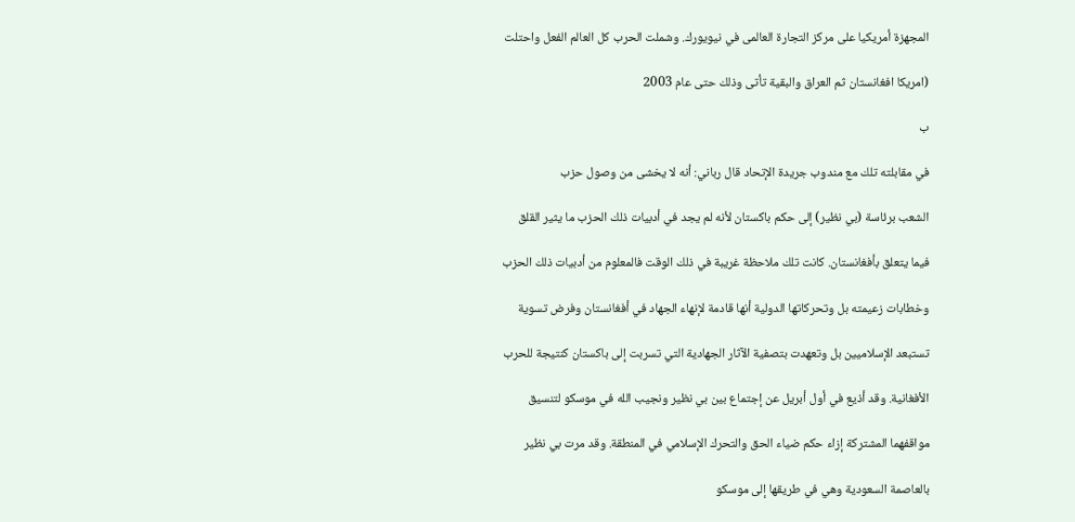المجهزة أمريكيا على مركز التجارة العالمى في نيويورك. وشملت الحرب كل العالم الفعل واحتلت

(امريكا افغانستان ثم العراق والبقية تأتى وذلك حتى عام 2003

ب

في مقابلته تلك مع مندوب جريدة الإتحاد قال رباني: أنه لا يخشى من وصول حزب

الشعب برئاسة (بي نظير) إلى حكم باكستان لأنه لم يجد في أدبيات ذلك الحزب ما يثير القلق

فيما يتعلق بأفغانستان. كانت تلك ملاحظة غريبة في ذلك الوقت فالمعلوم من أدبيات ذلك الحزب

وخطابات زعيمته بل وتحركاتها الدولية أنها قادمة لإنهاء الجهاد في أفغانستان وفرض تسوية

تستبعد الإسلاميين بل وتعهدت بتصفية الآثار الجهادية التي تسربت إلى باكستان كنتيجة للحرب

الأفغانية. وقد أذيع في أول أبريل عن إجتماع بين بي نظير ونجيب الله في موسكو لتنسيق

مواقفهما المشتركة إزاء حكم ضياء الحق والتحرك الإسلامي في المنطقة. وقد مرت بي نظير

بالعاصمة السعودية وهي في طريقها إلى موسكو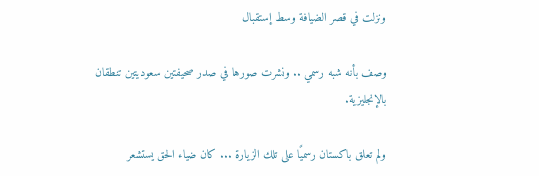ونزلت في قصر الضيافة وسط إستقبال

وصف بأنه شبه رسمي .. ونشرت صورها في صدر صحيفتين سعوديتين تنطقان بالإنجليزية.

ولم تعلق باكستان رسميًا على تلك الزيارة ... كان ضياء الحق يستشعر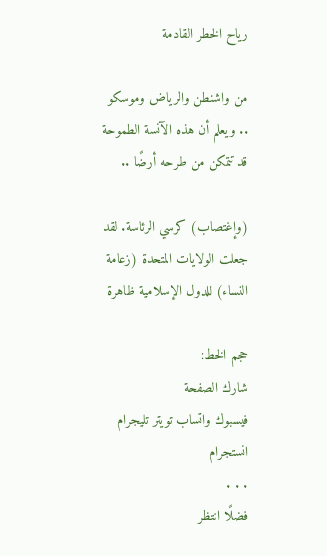رياح الخطر القادمة

من واشنطن والرياض وموسكو .. ويعلم أن هذه الآنسة الطموحة قد تتمكن من طرحه أرضًا ..

(وإغتصاب) كرسي الرئاسة. لقد جعلت الولايات المتحدة (زعامة النساء) للدول الإسلامية ظاهرة

حجم الخط:
شارك الصفحة
فيسبوك واتساب تويتر تليجرام انستجرام
. . .
فضلًا انتظر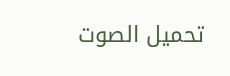تحميل الصوت